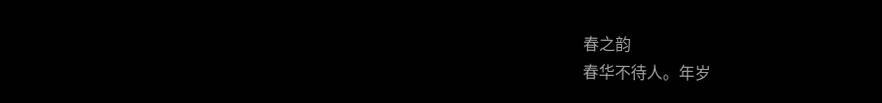春之韵
春华不待人。年岁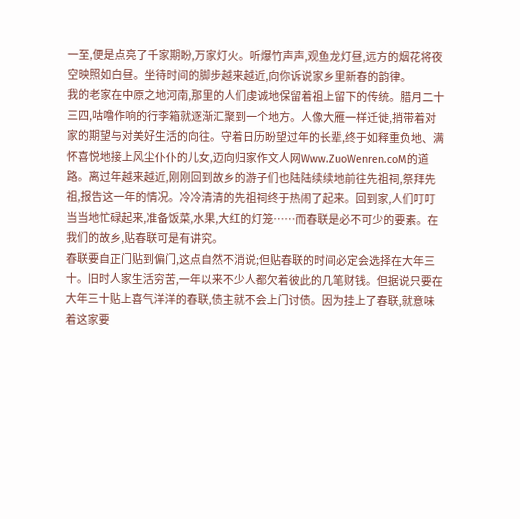一至,便是点亮了千家期盼,万家灯火。听爆竹声声,观鱼龙灯昼,远方的烟花将夜空映照如白昼。坐待时间的脚步越来越近,向你诉说家乡里新春的韵律。
我的老家在中原之地河南,那里的人们虔诚地保留着祖上留下的传统。腊月二十三四,咕噜作响的行李箱就逐渐汇聚到一个地方。人像大雁一样迁徙,捎带着对家的期望与对美好生活的向往。守着日历盼望过年的长辈,终于如释重负地、满怀喜悦地接上风尘仆仆的儿女,迈向归家作文人网Www.ZuoWenren.coM的道路。离过年越来越近,刚刚回到故乡的游子们也陆陆续续地前往先祖祠,祭拜先祖,报告这一年的情况。冷冷清清的先祖祠终于热闹了起来。回到家,人们叮叮当当地忙碌起来,准备饭菜,水果,大红的灯笼……而春联是必不可少的要素。在我们的故乡,贴春联可是有讲究。
春联要自正门贴到偏门,这点自然不消说;但贴春联的时间必定会选择在大年三十。旧时人家生活穷苦,一年以来不少人都欠着彼此的几笔财钱。但据说只要在大年三十贴上喜气洋洋的春联,债主就不会上门讨债。因为挂上了春联,就意味着这家要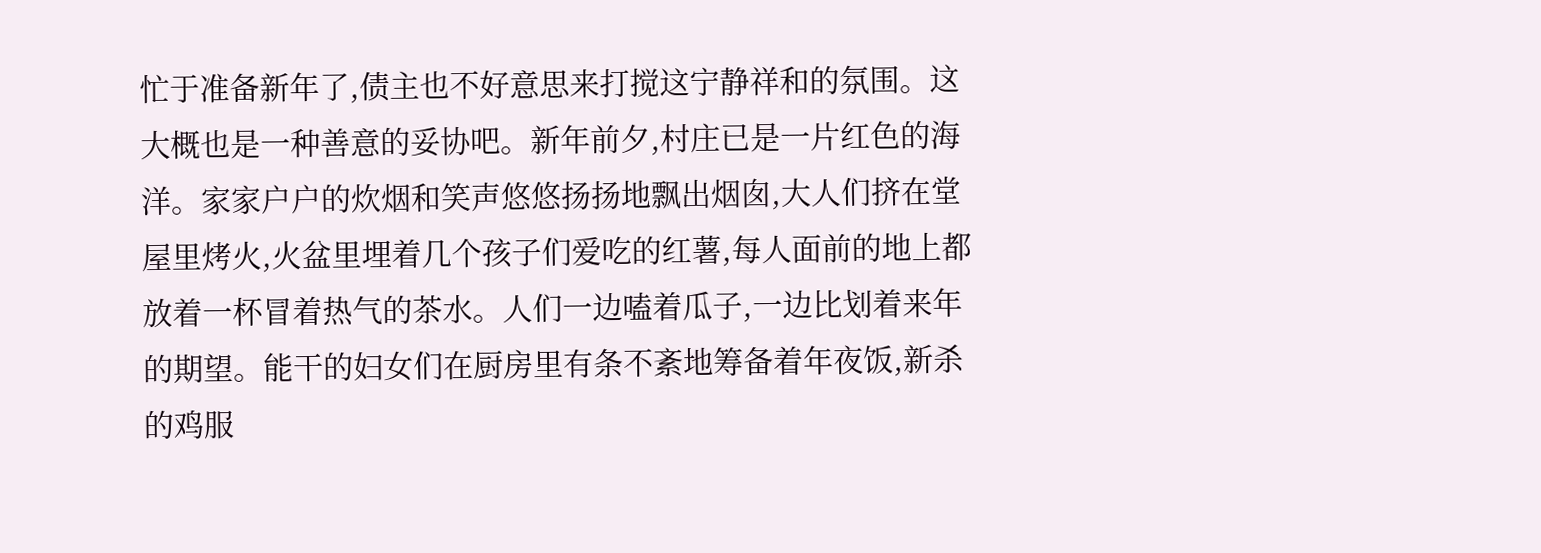忙于准备新年了,债主也不好意思来打搅这宁静祥和的氛围。这大概也是一种善意的妥协吧。新年前夕,村庄已是一片红色的海洋。家家户户的炊烟和笑声悠悠扬扬地飘出烟囱,大人们挤在堂屋里烤火,火盆里埋着几个孩子们爱吃的红薯,每人面前的地上都放着一杯冒着热气的茶水。人们一边嗑着瓜子,一边比划着来年的期望。能干的妇女们在厨房里有条不紊地筹备着年夜饭,新杀的鸡服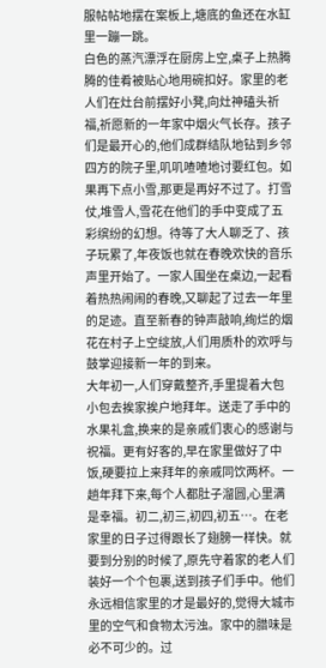服帖帖地摆在案板上,塘底的鱼还在水缸里一蹦一跳。
白色的蒸汽漂浮在厨房上空,桌子上热腾腾的佳肴被贴心地用碗扣好。家里的老人们在灶台前摆好小凳,向灶神磕头祈福,祈愿新的一年家中烟火气长存。孩子们是最开心的,他们成群结队地钻到乡邻四方的院子里,叽叽喳喳地讨要红包。如果再下点小雪,那更是再好不过了。打雪仗,堆雪人,雪花在他们的手中变成了五彩缤纷的幻想。待等了大人聊乏了、孩子玩累了,年夜饭也就在春晚欢快的音乐声里开始了。一家人围坐在桌边,一起看着热热闹闹的春晚,又聊起了过去一年里的足迹。直至新春的钟声敲响,绚烂的烟花在村子上空绽放,人们用质朴的欢呼与鼓掌迎接新一年的到来。
大年初一,人们穿戴整齐,手里提着大包小包去挨家挨户地拜年。送走了手中的水果礼盒,换来的是亲戚们衷心的感谢与祝福。更有好客的,早在家里做好了中饭,硬要拉上来拜年的亲戚同饮两杯。一趟年拜下来,每个人都肚子溜圆,心里满是幸福。初二,初三,初四,初五…。在老家里的日子过得跟长了翅膀一样快。就要到分别的时候了,原先守着家的老人们装好一个个包裹,送到孩子们手中。他们永远相信家里的才是最好的,觉得大城市里的空气和食物太污浊。家中的腊味是必不可少的。过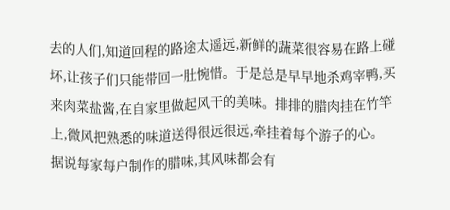去的人们,知道回程的路途太遥远,新鲜的蔬菜很容易在路上碰坏,让孩子们只能带回一肚惋惜。于是总是早早地杀鸡宰鸭,买来肉菜盐酱,在自家里做起风干的美味。排排的腊肉挂在竹竿上,微风把熟悉的味道送得很远很远,牵挂着每个游子的心。
据说每家每户制作的腊味,其风味都会有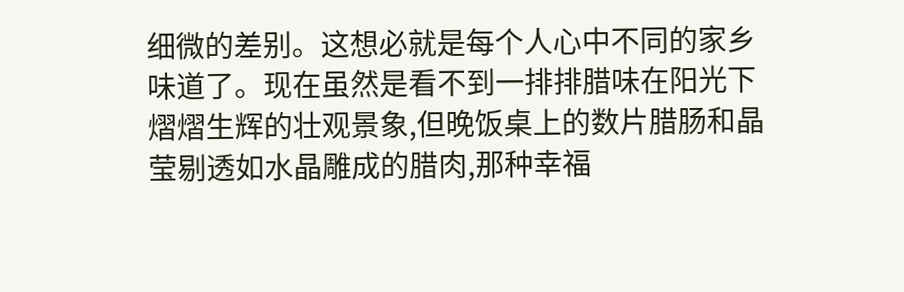细微的差别。这想必就是每个人心中不同的家乡味道了。现在虽然是看不到一排排腊味在阳光下熠熠生辉的壮观景象,但晚饭桌上的数片腊肠和晶莹剔透如水晶雕成的腊肉,那种幸福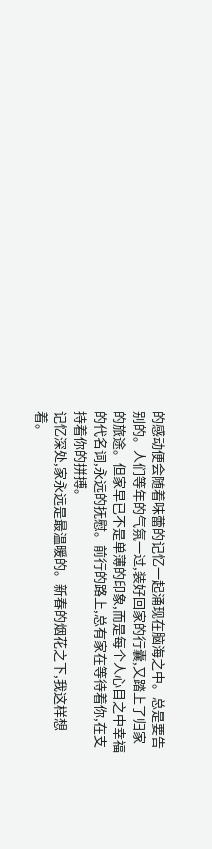的感动便会随着味蕾的记忆一起涌现在脑海之中。总是要告别的。人们等年的气氛一过,装好回家的行囊,又踏上了归家的旅途。但家早已不是单薄的印象,而是每个人心目之中幸福的代名词,永远的抚慰。前行的路上,总有家在等待着你,在支持着你的拼搏。
记忆深处,家永远是最温暖的。新春的烟花之下,我这样想着。